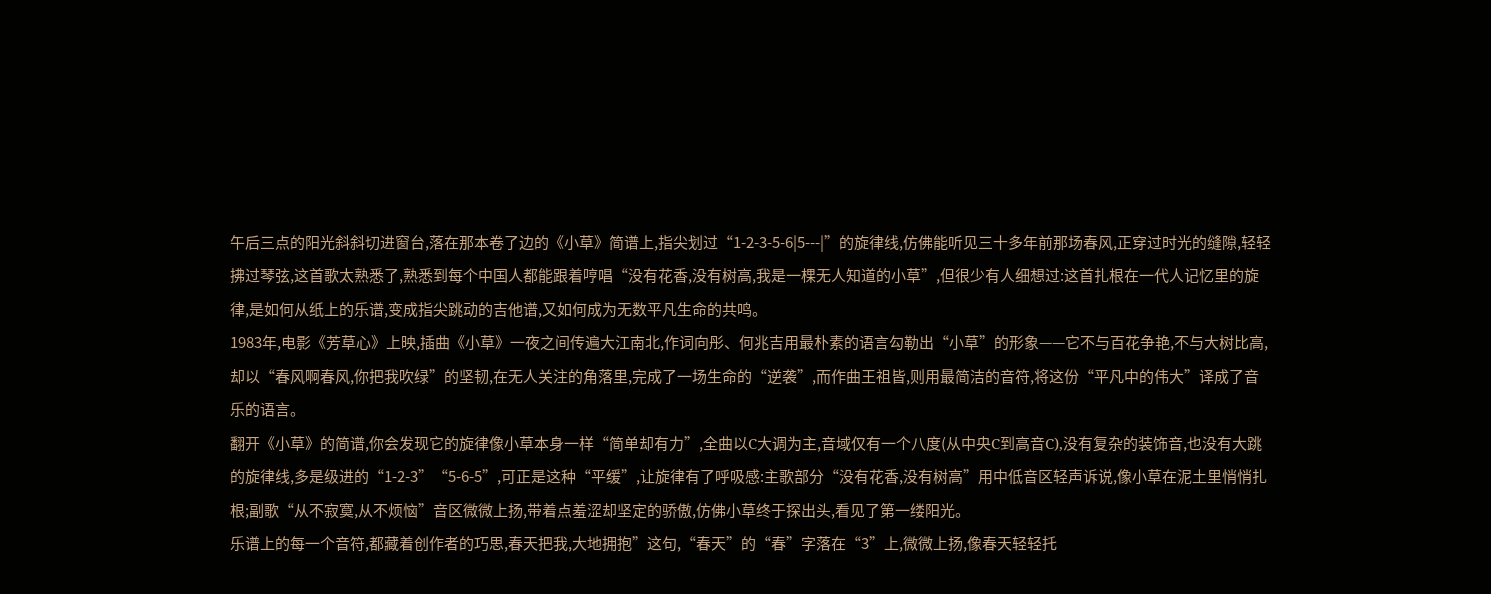午后三点的阳光斜斜切进窗台,落在那本卷了边的《小草》简谱上,指尖划过“1-2-3-5-6|5---|”的旋律线,仿佛能听见三十多年前那场春风,正穿过时光的缝隙,轻轻拂过琴弦,这首歌太熟悉了,熟悉到每个中国人都能跟着哼唱“没有花香,没有树高,我是一棵无人知道的小草”,但很少有人细想过:这首扎根在一代人记忆里的旋律,是如何从纸上的乐谱,变成指尖跳动的吉他谱,又如何成为无数平凡生命的共鸣。
1983年,电影《芳草心》上映,插曲《小草》一夜之间传遍大江南北,作词向彤、何兆吉用最朴素的语言勾勒出“小草”的形象——它不与百花争艳,不与大树比高,却以“春风啊春风,你把我吹绿”的坚韧,在无人关注的角落里,完成了一场生命的“逆袭”,而作曲王祖皆,则用最简洁的音符,将这份“平凡中的伟大”译成了音乐的语言。
翻开《小草》的简谱,你会发现它的旋律像小草本身一样“简单却有力”,全曲以C大调为主,音域仅有一个八度(从中央C到高音C),没有复杂的装饰音,也没有大跳的旋律线,多是级进的“1-2-3”“5-6-5”,可正是这种“平缓”,让旋律有了呼吸感:主歌部分“没有花香,没有树高”用中低音区轻声诉说,像小草在泥土里悄悄扎根;副歌“从不寂寞,从不烦恼”音区微微上扬,带着点羞涩却坚定的骄傲,仿佛小草终于探出头,看见了第一缕阳光。
乐谱上的每一个音符,都藏着创作者的巧思,春天把我,大地拥抱”这句,“春天”的“春”字落在“3”上,微微上扬,像春天轻轻托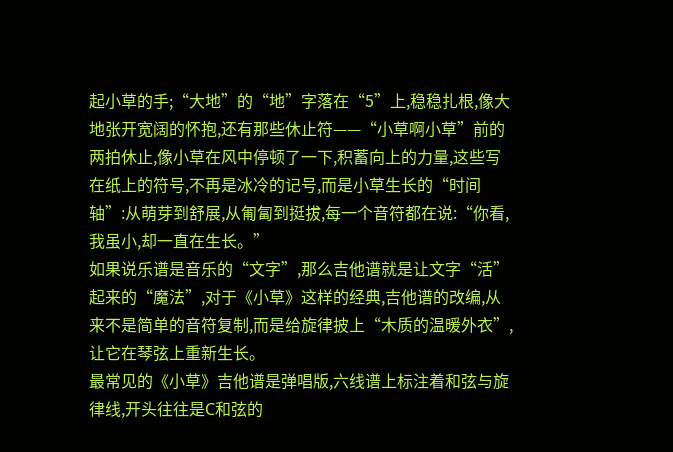起小草的手;“大地”的“地”字落在“5”上,稳稳扎根,像大地张开宽阔的怀抱,还有那些休止符——“小草啊小草”前的两拍休止,像小草在风中停顿了一下,积蓄向上的力量,这些写在纸上的符号,不再是冰冷的记号,而是小草生长的“时间轴”:从萌芽到舒展,从匍匐到挺拔,每一个音符都在说:“你看,我虽小,却一直在生长。”
如果说乐谱是音乐的“文字”,那么吉他谱就是让文字“活”起来的“魔法”,对于《小草》这样的经典,吉他谱的改编,从来不是简单的音符复制,而是给旋律披上“木质的温暖外衣”,让它在琴弦上重新生长。
最常见的《小草》吉他谱是弹唱版,六线谱上标注着和弦与旋律线,开头往往是C和弦的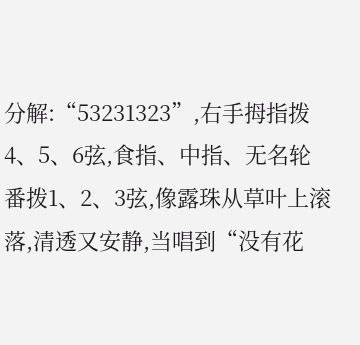分解:“53231323”,右手拇指拨4、5、6弦,食指、中指、无名轮番拨1、2、3弦,像露珠从草叶上滚落,清透又安静,当唱到“没有花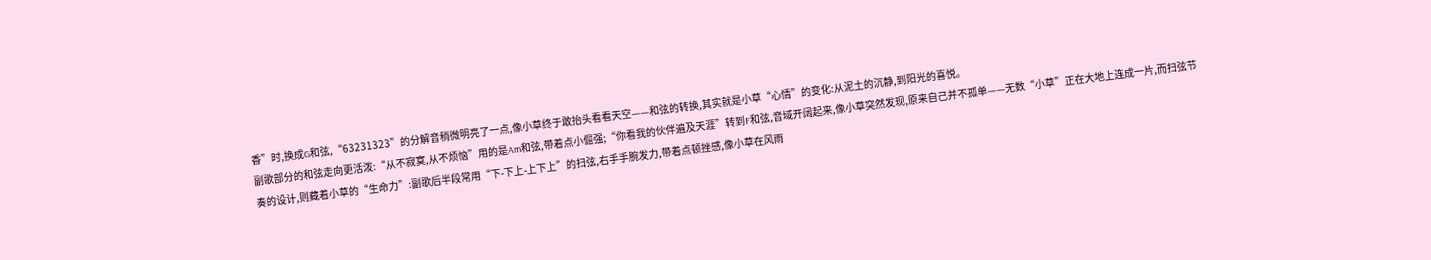香”时,换成G和弦,“63231323”的分解音稍微明亮了一点,像小草终于敢抬头看看天空——和弦的转换,其实就是小草“心情”的变化:从泥土的沉静,到阳光的喜悦。
副歌部分的和弦走向更活泼:“从不寂寞,从不烦恼”用的是Am和弦,带着点小倔强;“你看我的伙伴遍及天涯”转到F和弦,音域开阔起来,像小草突然发现,原来自己并不孤单——无数“小草”正在大地上连成一片,而扫弦节奏的设计,则藏着小草的“生命力”:副歌后半段常用“下-下上-上下上”的扫弦,右手手腕发力,带着点顿挫感,像小草在风雨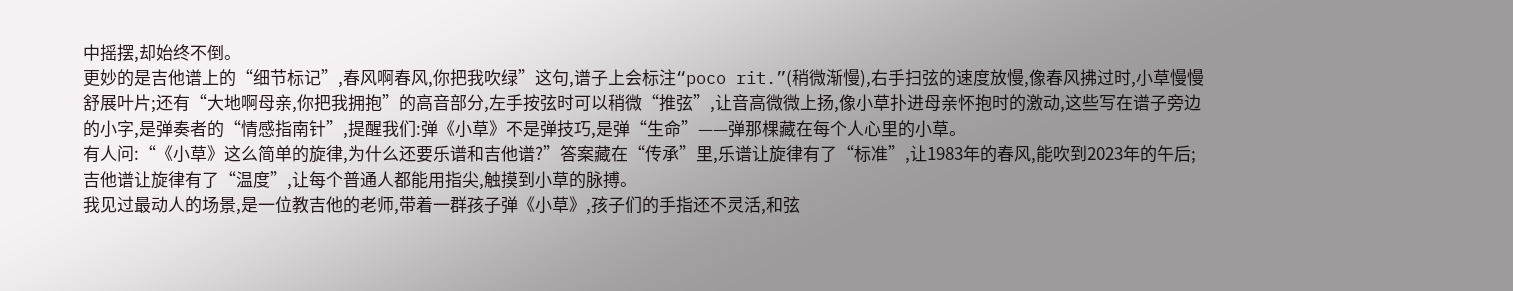中摇摆,却始终不倒。
更妙的是吉他谱上的“细节标记”,春风啊春风,你把我吹绿”这句,谱子上会标注“poco rit.”(稍微渐慢),右手扫弦的速度放慢,像春风拂过时,小草慢慢舒展叶片;还有“大地啊母亲,你把我拥抱”的高音部分,左手按弦时可以稍微“推弦”,让音高微微上扬,像小草扑进母亲怀抱时的激动,这些写在谱子旁边的小字,是弹奏者的“情感指南针”,提醒我们:弹《小草》不是弹技巧,是弹“生命”——弹那棵藏在每个人心里的小草。
有人问:“《小草》这么简单的旋律,为什么还要乐谱和吉他谱?”答案藏在“传承”里,乐谱让旋律有了“标准”,让1983年的春风,能吹到2023年的午后;吉他谱让旋律有了“温度”,让每个普通人都能用指尖,触摸到小草的脉搏。
我见过最动人的场景,是一位教吉他的老师,带着一群孩子弹《小草》,孩子们的手指还不灵活,和弦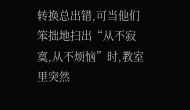转换总出错,可当他们笨拙地扫出“从不寂寞,从不烦恼”时,教室里突然